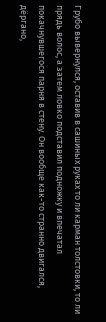Грубо вывернулся, оставив в сашиных руках то ли карман толстовки, то ли прядь волос, а затем ловко подставил подножку и впечатал покачнувшегося парня в стену. Он вообще как-то странно двигался, дёргано,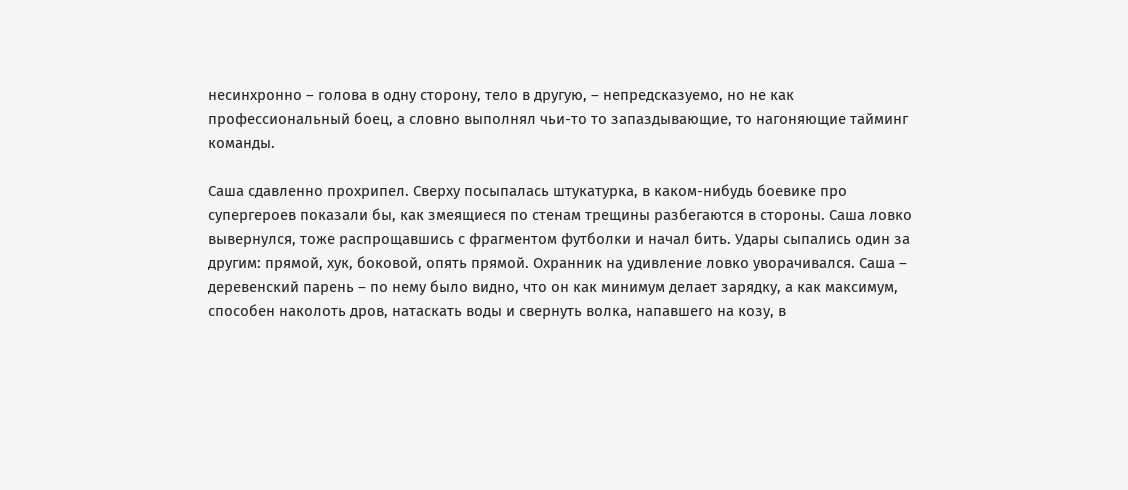несинхронно – голова в одну сторону, тело в другую, – непредсказуемо, но не как профессиональный боец, а словно выполнял чьи-то то запаздывающие, то нагоняющие тайминг команды.

Саша сдавленно прохрипел. Сверху посыпалась штукатурка, в каком-нибудь боевике про супергероев показали бы, как змеящиеся по стенам трещины разбегаются в стороны. Саша ловко вывернулся, тоже распрощавшись с фрагментом футболки и начал бить. Удары сыпались один за другим: прямой, хук, боковой, опять прямой. Охранник на удивление ловко уворачивался. Саша – деревенский парень – по нему было видно, что он как минимум делает зарядку, а как максимум, способен наколоть дров, натаскать воды и свернуть волка, напавшего на козу, в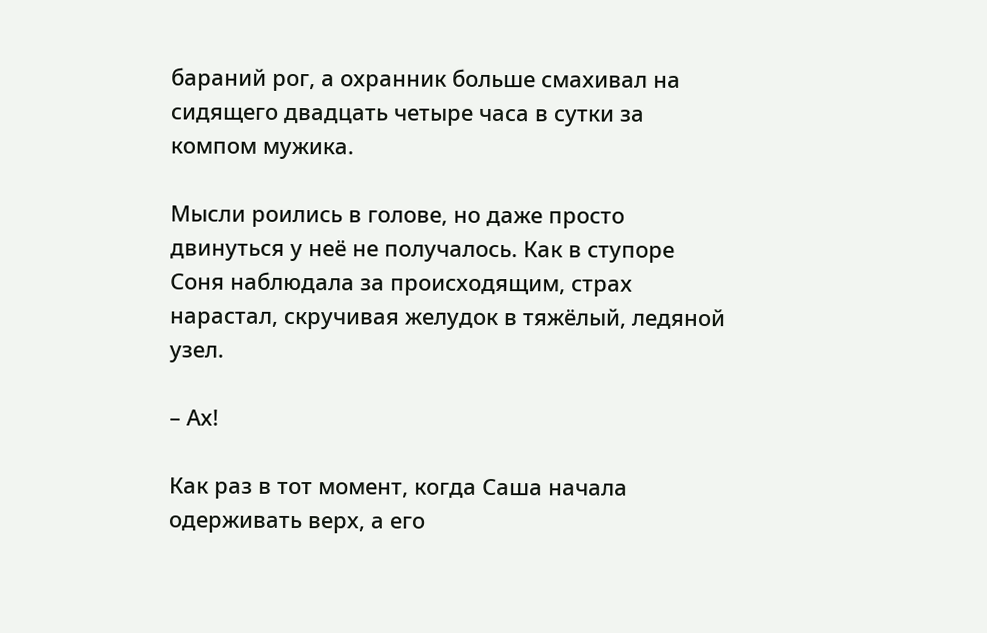бараний рог, а охранник больше смахивал на сидящего двадцать четыре часа в сутки за компом мужика.

Мысли роились в голове, но даже просто двинуться у неё не получалось. Как в ступоре Соня наблюдала за происходящим, страх нарастал, скручивая желудок в тяжёлый, ледяной узел.

– Ах!

Как раз в тот момент, когда Саша начала одерживать верх, а его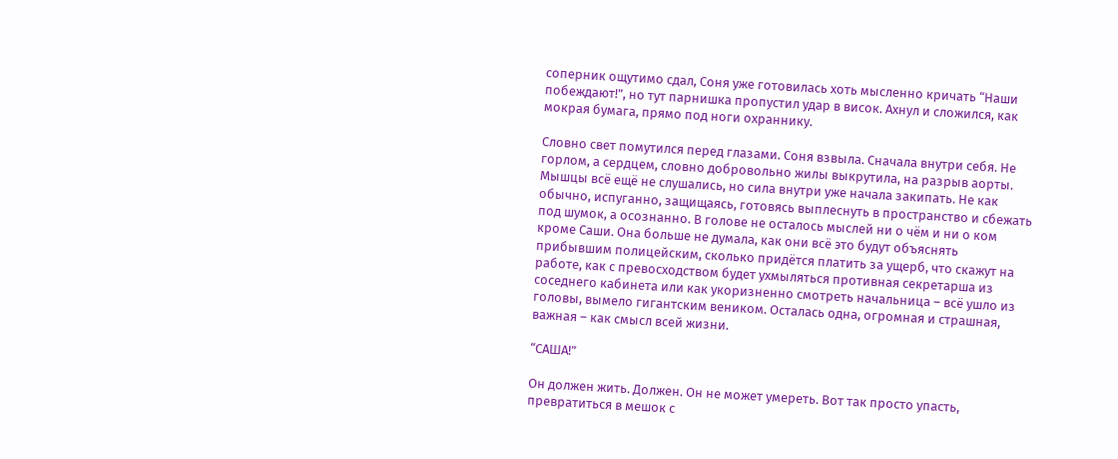соперник ощутимо сдал, Соня уже готовилась хоть мысленно кричать “Наши побеждают!”, но тут парнишка пропустил удар в висок. Ахнул и сложился, как мокрая бумага, прямо под ноги охраннику.

Словно свет помутился перед глазами. Соня взвыла. Сначала внутри себя. Не горлом, а сердцем, словно добровольно жилы выкрутила, на разрыв аорты. Мышцы всё ещё не слушались, но сила внутри уже начала закипать. Не как обычно, испуганно, защищаясь, готовясь выплеснуть в пространство и сбежать под шумок, а осознанно. В голове не осталось мыслей ни о чём и ни о ком кроме Саши. Она больше не думала, как они всё это будут объяснять прибывшим полицейским, сколько придётся платить за ущерб, что скажут на работе, как с превосходством будет ухмыляться противная секретарша из соседнего кабинета или как укоризненно смотреть начальница – всё ушло из головы, вымело гигантским веником. Осталась одна, огромная и страшная, важная – как смысл всей жизни.

“САША!”

Он должен жить. Должен. Он не может умереть. Вот так просто упасть, превратиться в мешок с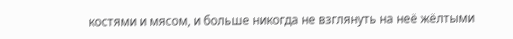костями и мясом, и больше никогда не взглянуть на неё жёлтыми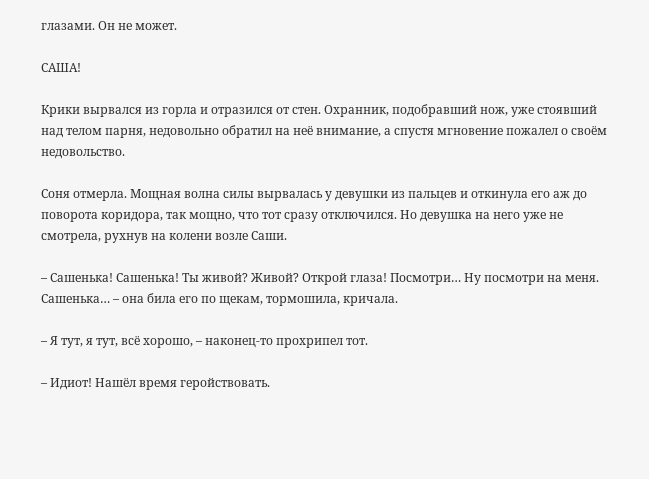глазами. Он не может.

САША!

Крики вырвался из горла и отразился от стен. Охранник, подобравший нож, уже стоявший над телом парня, недовольно обратил на неё внимание, а спустя мгновение пожалел о своём недовольство.

Соня отмерла. Мощная волна силы вырвалась у девушки из пальцев и откинула его аж до поворота коридора, так мощно, что тот сразу отключился. Но девушка на него уже не смотрела, рухнув на колени возле Саши.

– Сашенька! Сашенька! Ты живой? Живой? Открой глаза! Посмотри… Ну посмотри на меня. Сашенька… – она била его по щекам, тормошила, кричала.

– Я тут, я тут, всё хорошо, – наконец-то прохрипел тот.

– Идиот! Нашёл время геройствовать.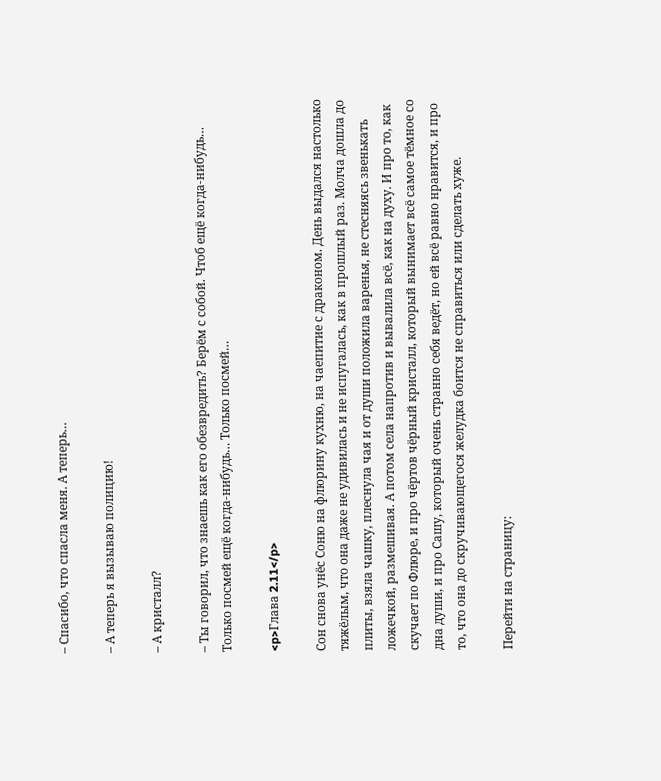– Спасибо, что спасла меня. А теперь…

– А теперь я вызываю полицию!

– А кристалл?

– Ты говорил, что знаешь как его обезвредить? Берём с собой. Чтоб ещё когда-нибудь… Только посмей ещё когда-нибудь… Только посмей…

<p>Глава 2.11</p>

Сон снова унёс Соню на флюрину кухню, на чаепитие с драконом. День выдался настолько тяжёлым, что она даже не удивилась и не испугалась, как в прошлый раз. Молча дошла до плиты, взяла чашку, плеснула чая и от души положила варенья, не стесняясь звенькать ложечкой, размешивая. А потом села напротив и вывалила всё, как на духу. И про то, как скучает по Флюре, и про чёртов чёрный кристалл, который вынимает всё самое тёмное со дна души, и про Сашу, который очень странно себя ведёт, но ей всё равно нравится, и про то, что она до скручивающегося желудка боится не справиться или сделать хуже.

Перейти на страницу: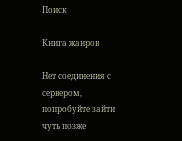Поиск

Книга жанров

Нет соединения с сервером, попробуйте зайти чуть позже